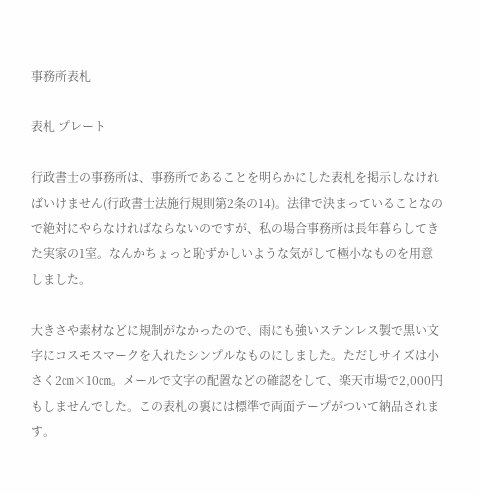事務所表札

表札 プレート

行政書士の事務所は、事務所であることを明らかにした表札を掲示しなければいけません(行政書士法施行規則第2条の14)。法律で決まっていることなので絶対にやらなければならないのですが、私の場合事務所は長年暮らしてきた実家の1室。なんかちょっと恥ずかしいような気がして極小なものを用意しました。

大きさや素材などに規制がなかったので、雨にも強いステンレス製で黒い文字にコスモスマークを入れたシンプルなものにしました。ただしサイズは小さく2㎝×10㎝。メールで文字の配置などの確認をして、楽天市場で2,000円もしませんでした。この表札の裏には標準で両面テープがついて納品されます。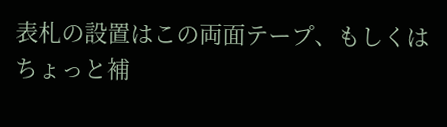表札の設置はこの両面テープ、もしくはちょっと補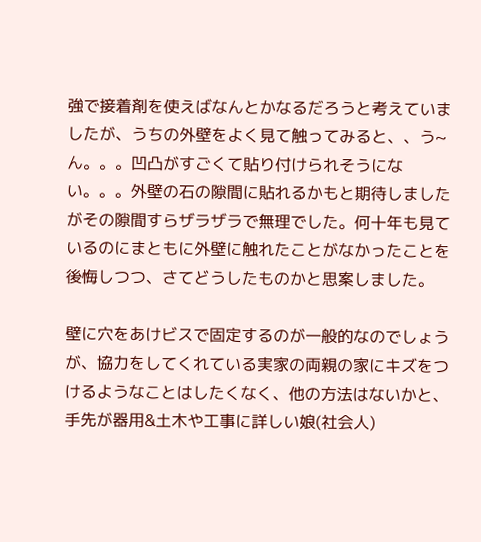強で接着剤を使えばなんとかなるだろうと考えていましたが、うちの外壁をよく見て触ってみると、、う~ん。。。凹凸がすごくて貼り付けられそうにない。。。外壁の石の隙間に貼れるかもと期待しましたがその隙間すらザラザラで無理でした。何十年も見ているのにまともに外壁に触れたことがなかったことを後悔しつつ、さてどうしたものかと思案しました。

壁に穴をあけビスで固定するのが一般的なのでしょうが、協力をしてくれている実家の両親の家にキズをつけるようなことはしたくなく、他の方法はないかと、手先が器用&土木や工事に詳しい娘(社会人)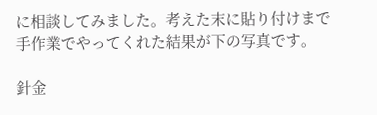に相談してみました。考えた末に貼り付けまで手作業でやってくれた結果が下の写真です。

針金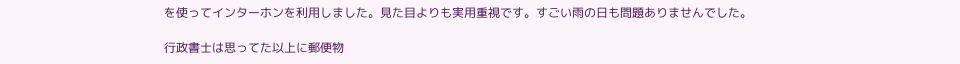を使ってインターホンを利用しました。見た目よりも実用重視です。すごい雨の日も問題ありませんでした。

行政書士は思ってた以上に郵便物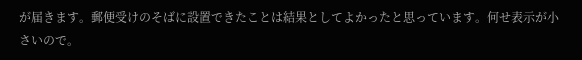が届きます。郵便受けのそばに設置できたことは結果としてよかったと思っています。何せ表示が小さいので。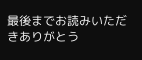最後までお読みいただきありがとう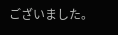ございました。